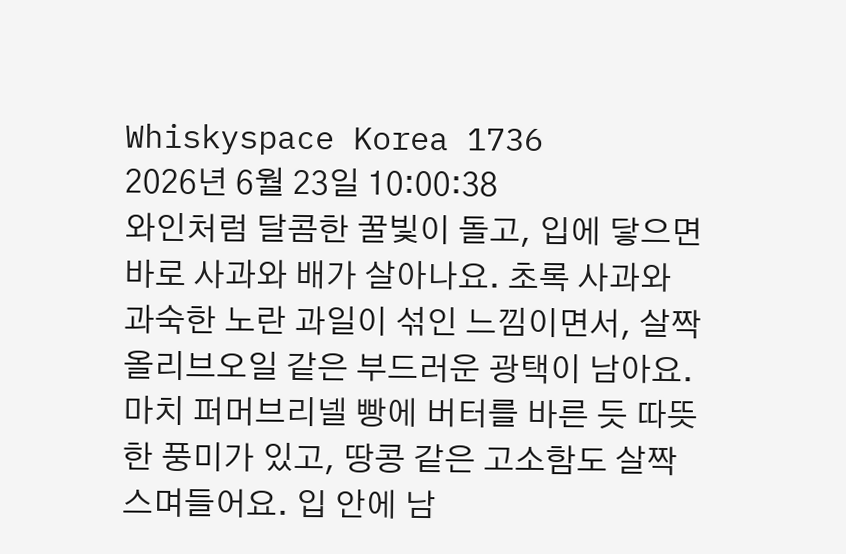Whiskyspace Korea 1736
2026년 6월 23일 10:00:38
와인처럼 달콤한 꿀빛이 돌고, 입에 닿으면 바로 사과와 배가 살아나요. 초록 사과와 과숙한 노란 과일이 섞인 느낌이면서, 살짝 올리브오일 같은 부드러운 광택이 남아요. 마치 퍼머브리넬 빵에 버터를 바른 듯 따뜻한 풍미가 있고, 땅콩 같은 고소함도 살짝 스며들어요. 입 안에 남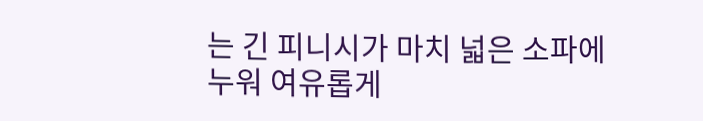는 긴 피니시가 마치 넓은 소파에 누워 여유롭게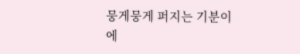뭉게뭉게 퍼지는 기분이에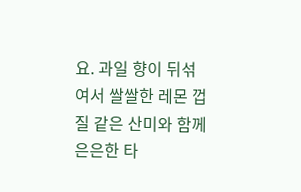요. 과일 향이 뒤섞여서 쌀쌀한 레몬 껍질 같은 산미와 함께 은은한 타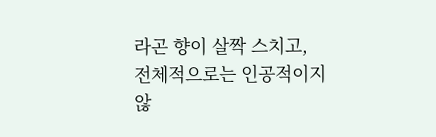라곤 향이 살짝 스치고, 전체적으로는 인공적이지 않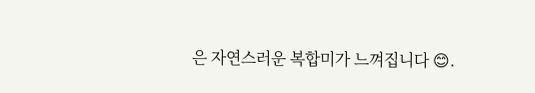은 자연스러운 복합미가 느껴집니다 😊.